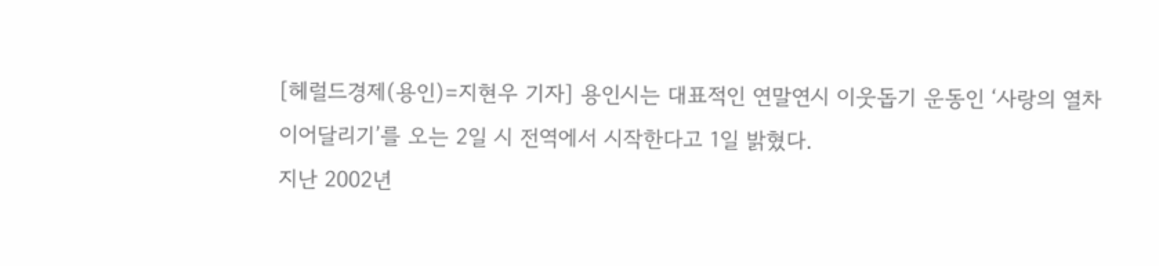[헤럴드경제(용인)=지현우 기자] 용인시는 대표적인 연말연시 이웃돕기 운동인 ‘사랑의 열차 이어달리기’를 오는 2일 시 전역에서 시작한다고 1일 밝혔다.
지난 2002년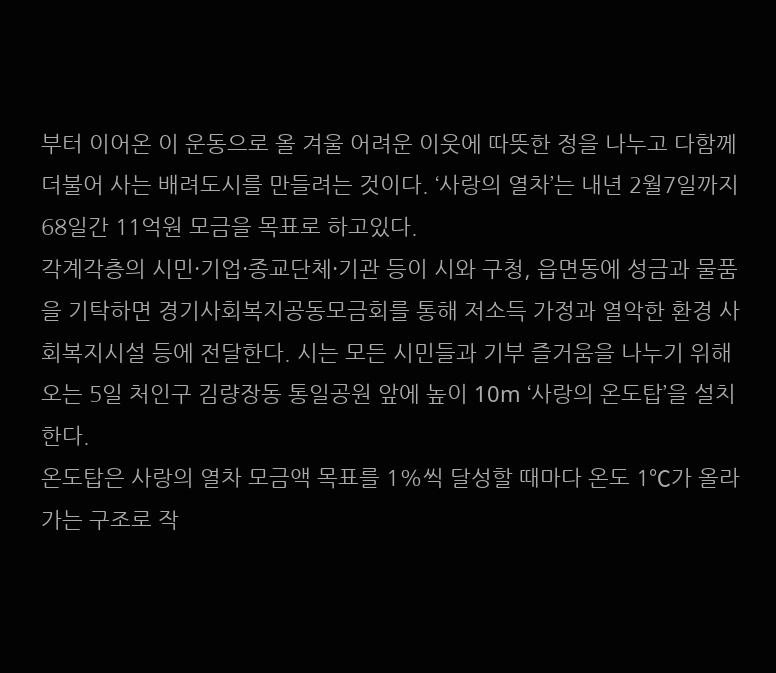부터 이어온 이 운동으로 올 겨울 어려운 이웃에 따뜻한 정을 나누고 다함께 더불어 사는 배려도시를 만들려는 것이다. ‘사랑의 열차’는 내년 2월7일까지 68일간 11억원 모금을 목표로 하고있다.
각계각층의 시민·기업·종교단체·기관 등이 시와 구청, 읍면동에 성금과 물품을 기탁하면 경기사회복지공동모금회를 통해 저소득 가정과 열악한 환경 사회복지시설 등에 전달한다. 시는 모든 시민들과 기부 즐거움을 나누기 위해 오는 5일 처인구 김량장동 통일공원 앞에 높이 10m ‘사랑의 온도탑’을 설치한다.
온도탑은 사랑의 열차 모금액 목표를 1%씩 달성할 때마다 온도 1℃가 올라가는 구조로 작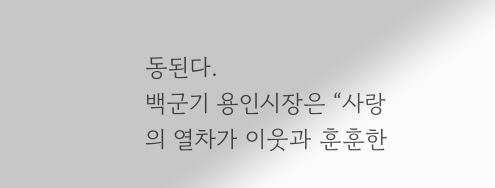동된다.
백군기 용인시장은 “사랑의 열차가 이웃과 훈훈한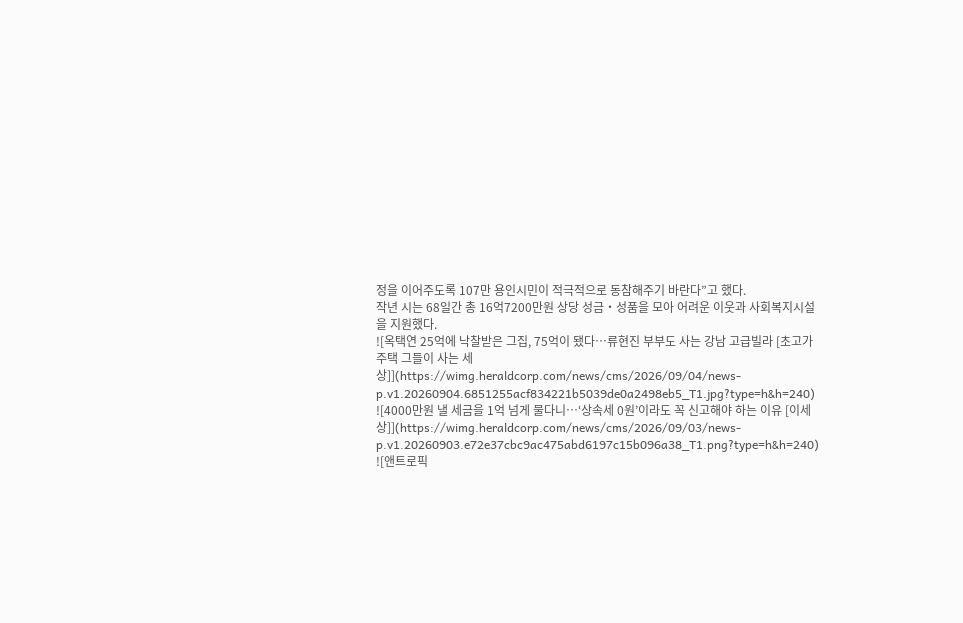정을 이어주도록 107만 용인시민이 적극적으로 동참해주기 바란다”고 했다.
작년 시는 68일간 총 16억7200만원 상당 성금‧성품을 모아 어려운 이웃과 사회복지시설을 지원했다.
![옥택연 25억에 낙찰받은 그집, 75억이 됐다…류현진 부부도 사는 강남 고급빌라 [초고가 주택 그들이 사는 세상]](https://wimg.heraldcorp.com/news/cms/2026/09/04/news-p.v1.20260904.6851255acf834221b5039de0a2498eb5_T1.jpg?type=h&h=240)
![4000만원 낼 세금을 1억 넘게 물다니…‘상속세 0원’이라도 꼭 신고해야 하는 이유 [이세상]](https://wimg.heraldcorp.com/news/cms/2026/09/03/news-p.v1.20260903.e72e37cbc9ac475abd6197c15b096a38_T1.png?type=h&h=240)
![앤트로픽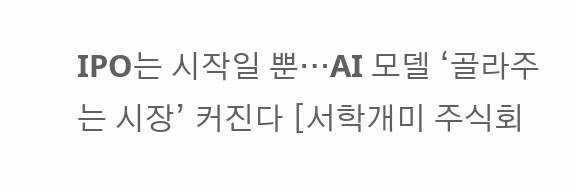IPO는 시작일 뿐…AI 모델 ‘골라주는 시장’ 커진다 [서학개미 주식회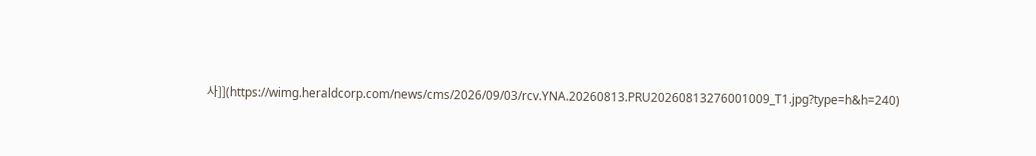사]](https://wimg.heraldcorp.com/news/cms/2026/09/03/rcv.YNA.20260813.PRU20260813276001009_T1.jpg?type=h&h=240)